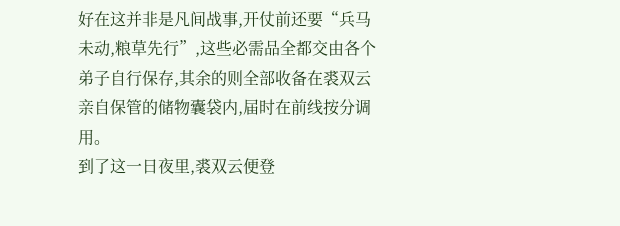好在这并非是凡间战事,开仗前还要“兵马未动,粮草先行”,这些必需品全都交由各个弟子自行保存,其余的则全部收备在裘双云亲自保管的储物囊袋内,届时在前线按分调用。
到了这一日夜里,裘双云便登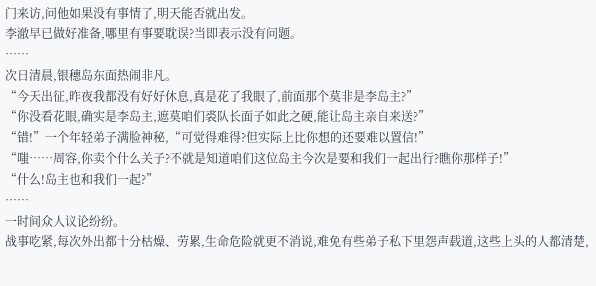门来访,问他如果没有事情了,明天能否就出发。
李澈早已做好准备,哪里有事要耽误?当即表示没有问题。
……
次日清晨,银穗岛东面热闹非凡。
“今天出征,昨夜我都没有好好休息,真是花了我眼了,前面那个莫非是李岛主?”
“你没看花眼,确实是李岛主,遮莫咱们裘队长面子如此之硬,能让岛主亲自来送?”
“错!”一个年轻弟子满脸神秘,“可觉得难得?但实际上比你想的还要难以置信!”
“嗤……周容,你卖个什么关子?不就是知道咱们这位岛主今次是要和我们一起出行?瞧你那样子!”
“什么!岛主也和我们一起?”
……
一时间众人议论纷纷。
战事吃紧,每次外出都十分枯燥、劳累,生命危险就更不消说,难免有些弟子私下里怨声载道,这些上头的人都清楚,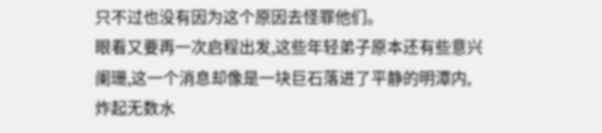只不过也没有因为这个原因去怪罪他们。
眼看又要再一次启程出发,这些年轻弟子原本还有些意兴阑珊,这一个消息却像是一块巨石落进了平静的明潭内,炸起无数水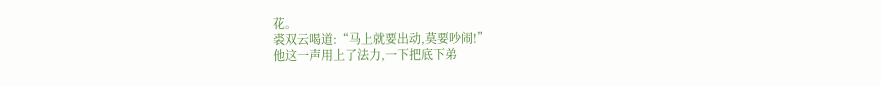花。
裘双云喝道:“马上就要出动,莫要吵闹!”
他这一声用上了法力,一下把底下弟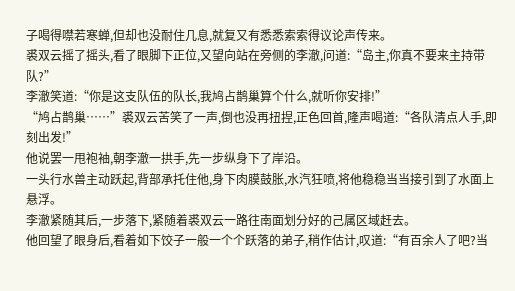子喝得噤若寒蝉,但却也没耐住几息,就复又有悉悉索索得议论声传来。
裘双云摇了摇头,看了眼脚下正位,又望向站在旁侧的李澈,问道:“岛主,你真不要来主持带队?”
李澈笑道:“你是这支队伍的队长,我鸠占鹊巢算个什么,就听你安排!”
“鸠占鹊巢……”裘双云苦笑了一声,倒也没再扭捏,正色回首,隆声喝道:“各队清点人手,即刻出发!”
他说罢一甩袍袖,朝李澈一拱手,先一步纵身下了岸沿。
一头行水兽主动跃起,背部承托住他,身下肉膜鼓胀,水汽狂喷,将他稳稳当当接引到了水面上悬浮。
李澈紧随其后,一步落下,紧随着裘双云一路往南面划分好的己属区域赶去。
他回望了眼身后,看着如下饺子一般一个个跃落的弟子,稍作估计,叹道:“有百余人了吧?当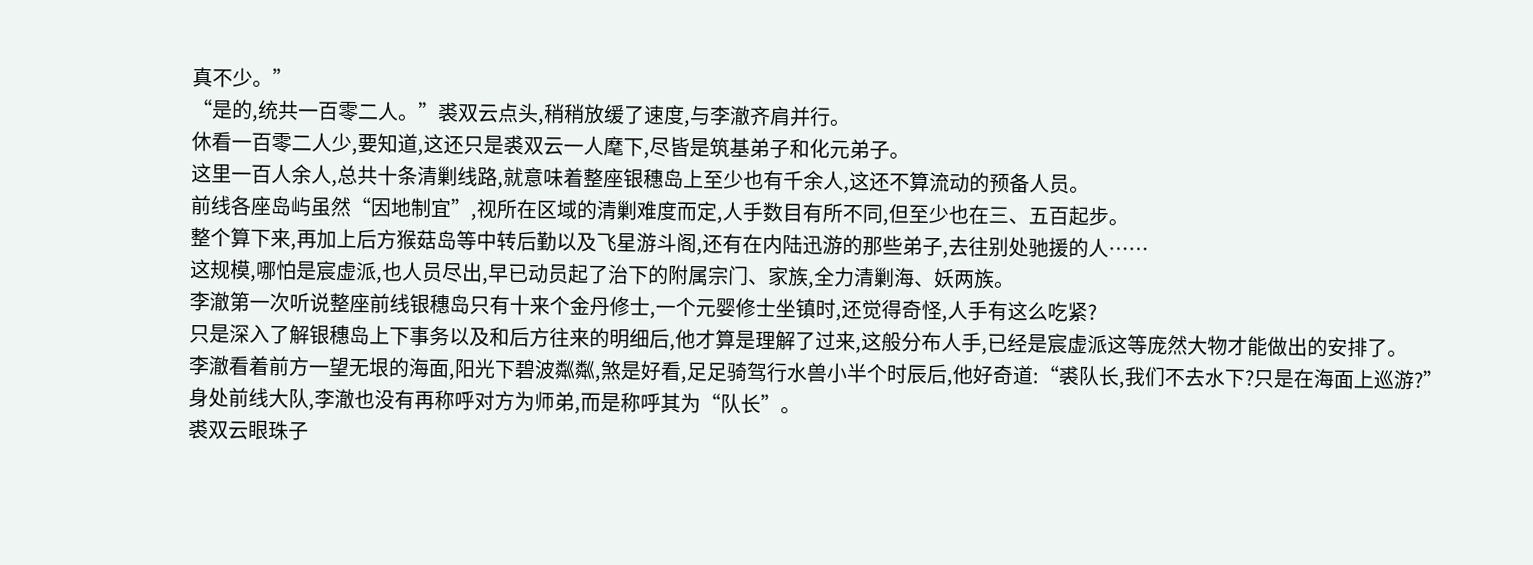真不少。”
“是的,统共一百零二人。”裘双云点头,稍稍放缓了速度,与李澈齐肩并行。
休看一百零二人少,要知道,这还只是裘双云一人麾下,尽皆是筑基弟子和化元弟子。
这里一百人余人,总共十条清剿线路,就意味着整座银穗岛上至少也有千余人,这还不算流动的预备人员。
前线各座岛屿虽然“因地制宜”,视所在区域的清剿难度而定,人手数目有所不同,但至少也在三、五百起步。
整个算下来,再加上后方猴菇岛等中转后勤以及飞星游斗阁,还有在内陆迅游的那些弟子,去往别处驰援的人……
这规模,哪怕是宸虚派,也人员尽出,早已动员起了治下的附属宗门、家族,全力清剿海、妖两族。
李澈第一次听说整座前线银穗岛只有十来个金丹修士,一个元婴修士坐镇时,还觉得奇怪,人手有这么吃紧?
只是深入了解银穗岛上下事务以及和后方往来的明细后,他才算是理解了过来,这般分布人手,已经是宸虚派这等庞然大物才能做出的安排了。
李澈看着前方一望无垠的海面,阳光下碧波粼粼,煞是好看,足足骑驾行水兽小半个时辰后,他好奇道:“裘队长,我们不去水下?只是在海面上巡游?”
身处前线大队,李澈也没有再称呼对方为师弟,而是称呼其为“队长”。
裘双云眼珠子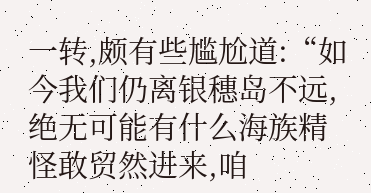一转,颇有些尴尬道:“如今我们仍离银穗岛不远,绝无可能有什么海族精怪敢贸然进来,咱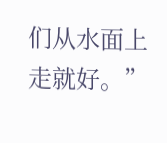们从水面上走就好。”